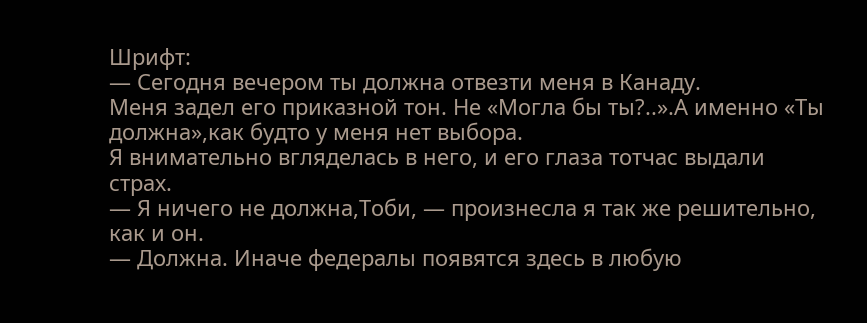Шрифт:
— Сегодня вечером ты должна отвезти меня в Канаду.
Меня задел его приказной тон. Не «Могла бы ты?..».А именно «Ты должна»,как будто у меня нет выбора.
Я внимательно вгляделась в него, и его глаза тотчас выдали страх.
— Я ничего не должна,Тоби, — произнесла я так же решительно, как и он.
— Должна. Иначе федералы появятся здесь в любую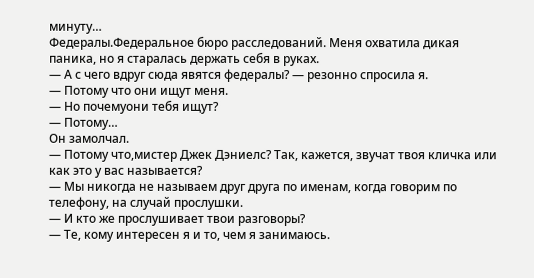минуту…
Федералы.Федеральное бюро расследований. Меня охватила дикая паника, но я старалась держать себя в руках.
— А с чего вдруг сюда явятся федералы? — резонно спросила я.
— Потому что они ищут меня.
— Но почемуони тебя ищут?
— Потому…
Он замолчал.
— Потому что,мистер Джек Дэниелс? Так, кажется, звучат твоя кличка или как это у вас называется?
— Мы никогда не называем друг друга по именам, когда говорим по телефону, на случай прослушки.
— И кто же прослушивает твои разговоры?
— Те, кому интересен я и то, чем я занимаюсь.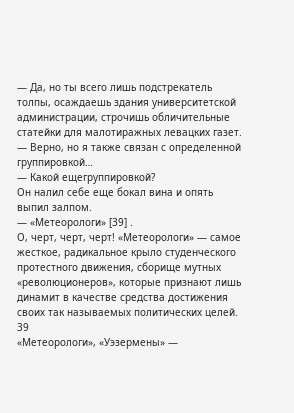— Да, но ты всего лишь подстрекатель толпы, осаждаешь здания университетской администрации, строчишь обличительные статейки для малотиражных левацких газет.
— Верно, но я также связан с определенной группировкой…
— Какой ещегруппировкой?
Он налил себе еще бокал вина и опять выпил залпом.
— «Метеорологи» [39] .
О, черт, черт, черт! «Метеорологи» — самое жесткое, радикальное крыло студенческого протестного движения, сборище мутных «революционеров», которые признают лишь динамит в качестве средства достижения своих так называемых политических целей.
39
«Метеорологи», «Уэзермены» —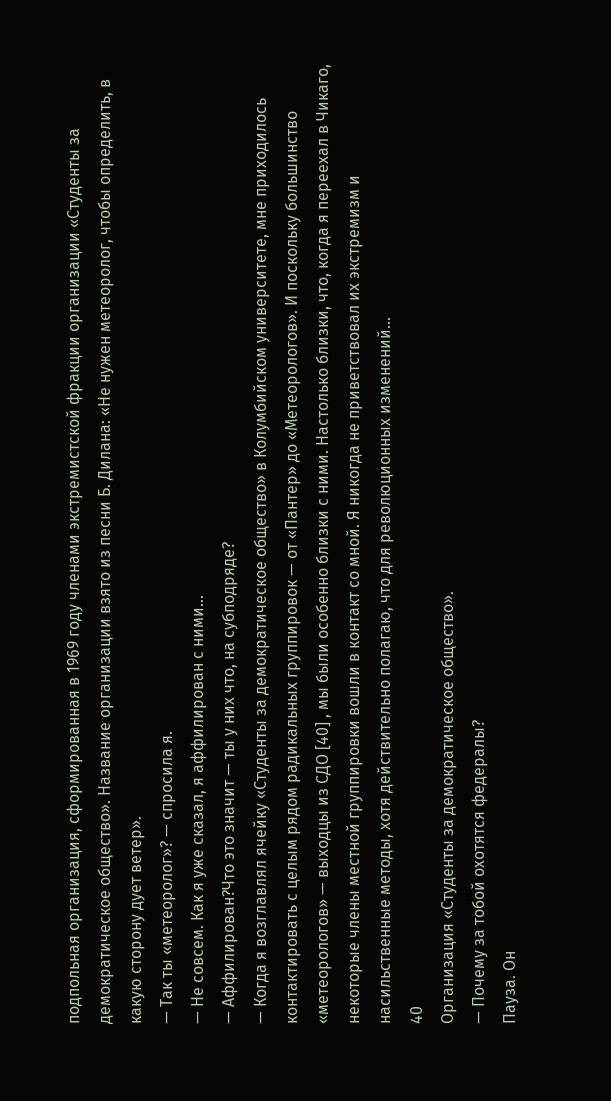подпольная организация, сформированная в 1969 году членами экстремистской фракции организации «Студенты за демократическое общество». Название организации взято из песни Б. Дилана: «Не нужен метеоролог, чтобы определить, в какую сторону дует ветер».
— Так ты «метеоролог»? — спросила я.
— Не совсем. Как я уже сказал, я аффилирован с ними…
— Аффилирован?Что это значит — ты у них что, на субподряде?
— Когда я возглавлял ячейку «Студенты за демократическое общество» в Колумбийском университете, мне приходилось контактировать с целым рядом радикальных группировок — от «Пантер» до «Метеорологов». И поскольку большинство «метеорологов» — выходцы из СДО [40] , мы были особенно близки с ними. Настолько близки, что, когда я переехал в Чикаго, некоторые члены местной группировки вошли в контакт со мной. Я никогда не приветствовал их экстремизм и насильственные методы, хотя действительно полагаю, что для революционных изменений…
40
Организация «Студенты за демократическое общество».
— Почему за тобой охотятся федералы?
Пауза. Он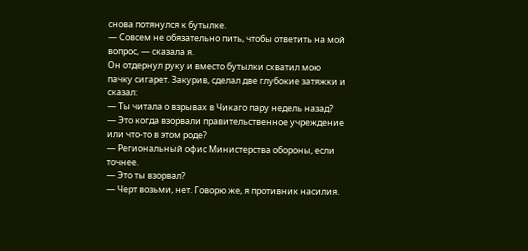снова потянулся к бутылке.
— Совсем не обязательно пить, чтобы ответить на мой вопрос, — сказала я.
Он отдернул руку и вместо бутылки схватил мою пачку сигарет. Закурив, сделал две глубокие затяжки и сказал:
— Ты читала о взрывах в Чикаго пару недель назад?
— Это когда взорвали правительственное учреждение или что-то в этом роде?
— Региональный офис Министерства обороны, если точнее.
— Это ты взорвал?
— Черт возьми, нет. Говорю же, я противник насилия.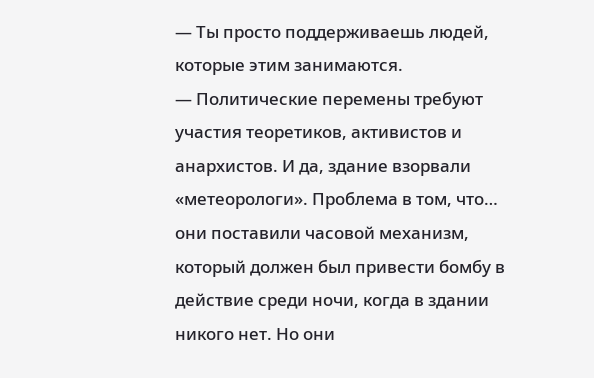— Ты просто поддерживаешь людей, которые этим занимаются.
— Политические перемены требуют участия теоретиков, активистов и анархистов. И да, здание взорвали «метеорологи». Проблема в том, что… они поставили часовой механизм, который должен был привести бомбу в действие среди ночи, когда в здании никого нет. Но они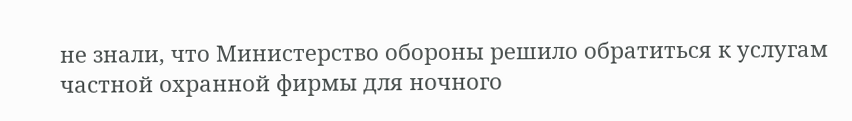не знали, что Министерство обороны решило обратиться к услугам частной охранной фирмы для ночного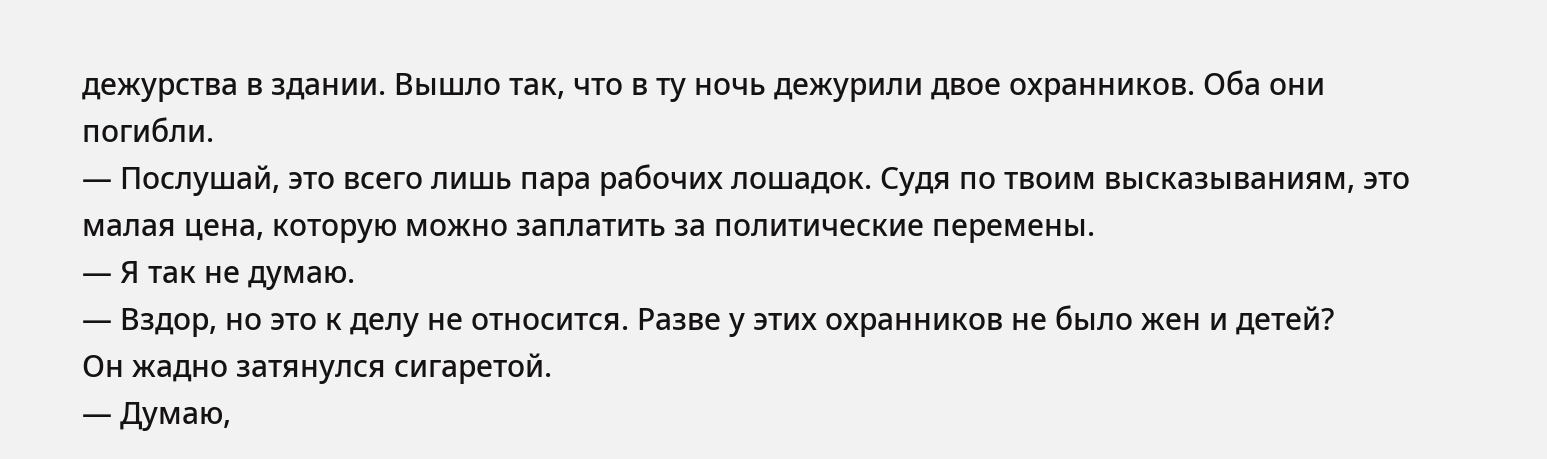дежурства в здании. Вышло так, что в ту ночь дежурили двое охранников. Оба они погибли.
— Послушай, это всего лишь пара рабочих лошадок. Судя по твоим высказываниям, это малая цена, которую можно заплатить за политические перемены.
— Я так не думаю.
— Вздор, но это к делу не относится. Разве у этих охранников не было жен и детей?
Он жадно затянулся сигаретой.
— Думаю,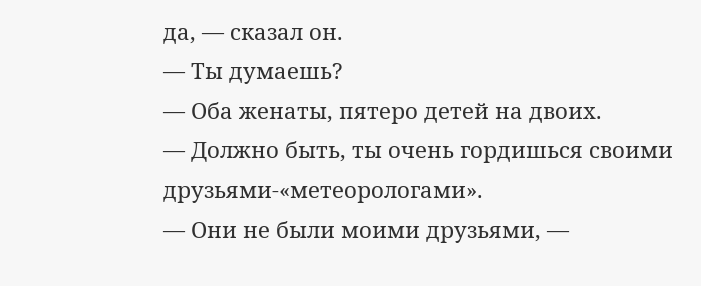да, — сказал он.
— Ты думаешь?
— Оба женаты, пятеро детей на двоих.
— Должно быть, ты очень гордишься своими друзьями-«метеорологами».
— Они не были моими друзьями, —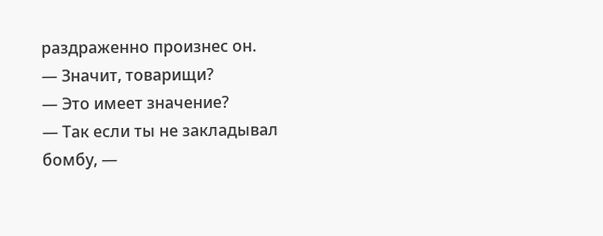раздраженно произнес он.
— Значит, товарищи?
— Это имеет значение?
— Так если ты не закладывал бомбу, —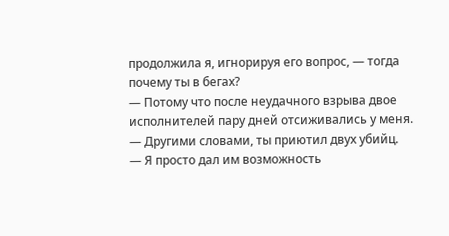продолжила я, игнорируя его вопрос, — тогда почему ты в бегах?
— Потому что после неудачного взрыва двое исполнителей пару дней отсиживались у меня.
— Другими словами, ты приютил двух убийц.
— Я просто дал им возможность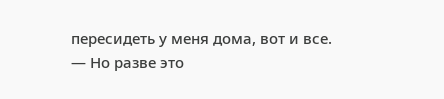пересидеть у меня дома, вот и все.
— Но разве это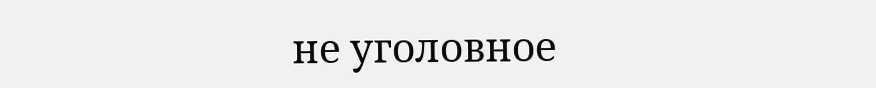не уголовное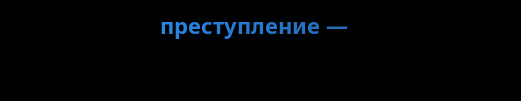преступление —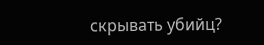скрывать убийц?